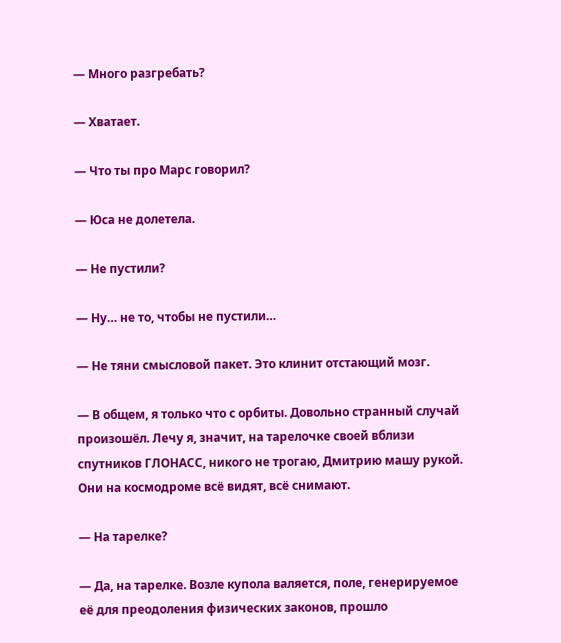— Много разгребать?

— Хватает.

— Что ты про Марс говорил?

— Юса не долетела.

— Не пустили?

— Ну… не то, чтобы не пустили…

— Не тяни смысловой пакет. Это клинит отстающий мозг.

— В общем, я только что с орбиты. Довольно странный случай произошёл. Лечу я, значит, на тарелочке своей вблизи спутников ГЛОНАСС, никого не трогаю, Дмитрию машу рукой. Они на космодроме всё видят, всё снимают.

— На тарелке?

— Да, на тарелке. Возле купола валяется, поле, генерируемое её для преодоления физических законов, прошло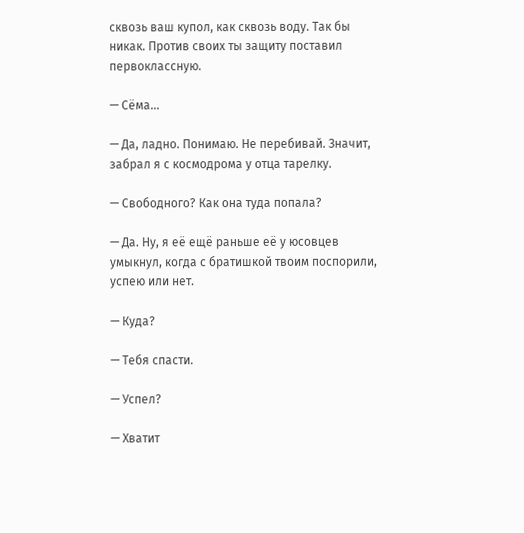сквозь ваш купол, как сквозь воду. Так бы никак. Против своих ты защиту поставил первоклассную.

— Сёма…

— Да, ладно. Понимаю. Не перебивай. Значит, забрал я с космодрома у отца тарелку.

— Свободного? Как она туда попала?

— Да. Ну, я её ещё раньше её у юсовцев умыкнул, когда с братишкой твоим поспорили, успею или нет.

— Куда?

— Тебя спасти.

— Успел?

— Хватит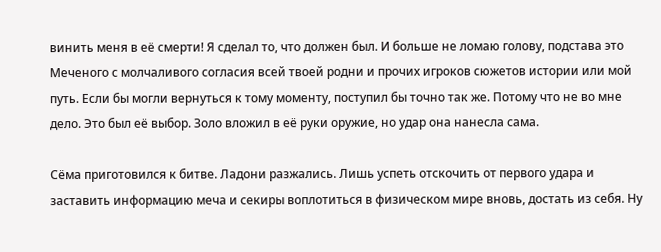винить меня в её смерти! Я сделал то, что должен был. И больше не ломаю голову, подстава это Меченого с молчаливого согласия всей твоей родни и прочих игроков сюжетов истории или мой путь. Если бы могли вернуться к тому моменту, поступил бы точно так же. Потому что не во мне дело. Это был её выбор. Золо вложил в её руки оружие, но удар она нанесла сама.

Сёма приготовился к битве. Ладони разжались. Лишь успеть отскочить от первого удара и заставить информацию меча и секиры воплотиться в физическом мире вновь, достать из себя. Ну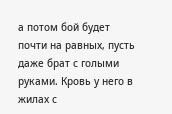а потом бой будет почти на равных, пусть даже брат с голыми руками. Кровь у него в жилах с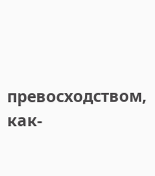превосходством, как-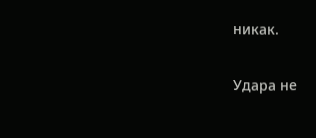никак.

Удара не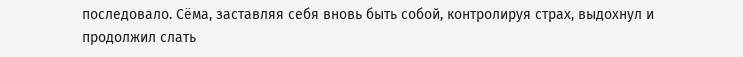последовало. Сёма, заставляя себя вновь быть собой, контролируя страх, выдохнул и продолжил слать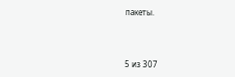пакеты.



5 из 307